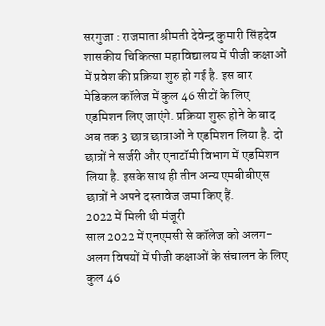सरगुजा : राजमाता श्रीमती देवेन्द्र कुमारी सिंहदेव शासकीय चिकित्सा महाविद्यालय में पीजी कक्षाओं में प्रवेश की प्रक्रिया शुरु हो गई है. इस बार मेडिकल कॉलेज में कुल 46 सीटों के लिए एडमिशन लिए जाएंगे. प्रक्रिया शुरू होने के बाद अब तक 3 छात्र छात्राओं ने एडमिशन लिया है. दो छात्रों ने सर्जरी और एनाटॉमी विभाग में एडमिशन लिया है. इसके साथ ही तीन अन्य एमबीबीएस छात्रों ने अपने दस्तावेज जमा किए हैं.
2022 में मिली थी मंजूरी
साल 2022 में एनएमसी से कॉलेज को अलग-अलग विषयों में पीजी कक्षाओं के संचालन के लिए कुल 46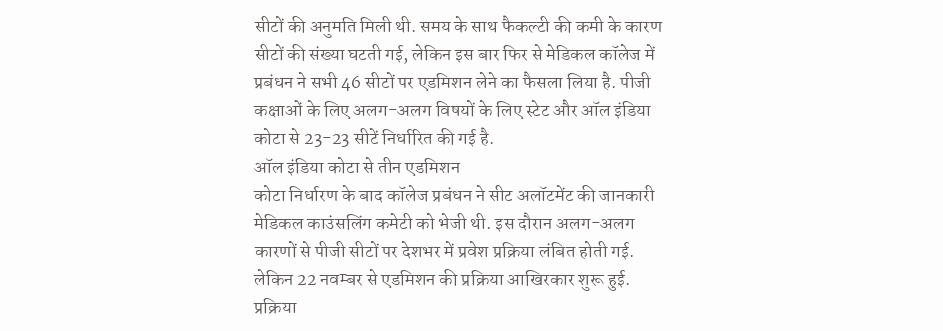सीटों की अनुमति मिली थी. समय के साथ फैकल्टी की कमी के कारण सीटों की संख्या घटती गई, लेकिन इस बार फिर से मेडिकल कॉलेज में प्रबंधन ने सभी 46 सीटों पर एडमिशन लेने का फैसला लिया है. पीजी कक्षाओं के लिए अलग-अलग विषयों के लिए स्टेट और ऑल इंडिया कोटा से 23-23 सीटें निर्धारित की गई है.
ऑल इंडिया कोटा से तीन एडमिशन
कोटा निर्धारण के बाद कॉलेज प्रबंधन ने सीट अलॉटमेंट की जानकारी मेडिकल काउंसलिंग कमेटी को भेजी थी. इस दौरान अलग-अलग कारणों से पीजी सीटों पर देशभर में प्रवेश प्रक्रिया लंबित होती गई. लेकिन 22 नवम्बर से एडमिशन की प्रक्रिया आखिरकार शुरू हुई. प्रक्रिया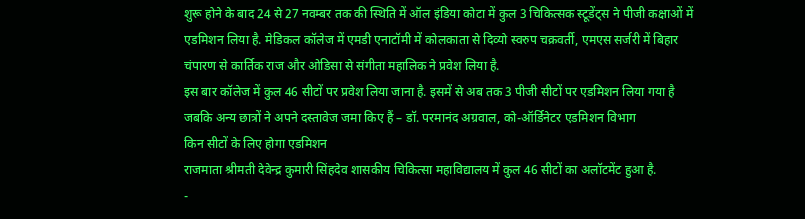शुरू होने के बाद 24 से 27 नवम्बर तक की स्थिति में ऑल इंडिया कोटा में कुल 3 चिकित्सक स्टूडेंट्स ने पीजी कक्षाओं में एडमिशन लिया है. मेडिकल कॉलेज में एमडी एनाटॉमी में कोलकाता से दिव्यो स्वरुप चक्रवर्ती, एमएस सर्जरी में बिहार चंपारण से कार्तिक राज और ओडिसा से संगीता महालिक ने प्रवेश लिया है.
इस बार कॉलेज में कुल 46 सीटों पर प्रवेश लिया जाना है. इसमें से अब तक 3 पीजी सीटों पर एडमिशन लिया गया है जबकि अन्य छात्रों ने अपने दस्तावेज जमा किए हैं – डॉ. परमानंद अग्रवाल, को-ऑर्डिनेटर एडमिशन विभाग
किन सीटों के लिए होगा एडमिशन
राजमाता श्रीमती देवेन्द्र कुमारी सिंहदेव शासकीय चिकित्सा महाविद्यालय में कुल 46 सीटों का अलॉटमेंट हुआ है.
-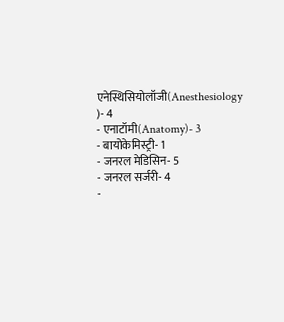एनेस्थिसियोलॉजी(Anesthesiology )- 4
- एनाटॉमी(Anatomy)- 3
- बायोकेमिस्ट्री- 1
- जनरल मेडिसिन- 5
- जनरल सर्जरी- 4
-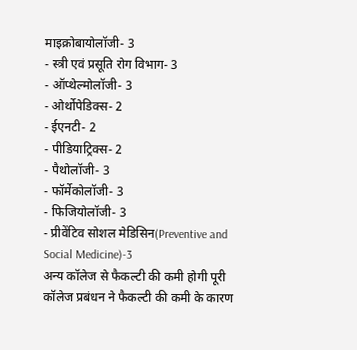माइक्रोबायोलॉजी- 3
- स्त्री एवं प्रसूति रोग विभाग- 3
- ऑप्थेल्मोलॉजी- 3
- ओर्थोपेडिक्स- 2
- ईएनटी- 2
- पीडियाट्रिक्स- 2
- पैथोलॉजी- 3
- फॉर्मेकोलॉजी- 3
- फिजियोलॉजी- 3
- प्रीवेंटिव सोशल मेडिसिन(Preventive and Social Medicine)-3
अन्य कॉलेज से फैकल्टी की कमी होगी पूरी
कॉलेज प्रबंधन ने फैकल्टी की कमी के कारण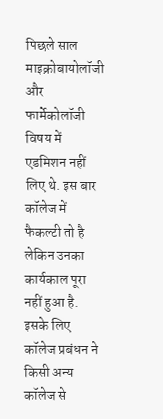पिछले साल माइक्रोबायोलॉजी और फार्मेकोलॉजी विषय में एडमिशन नहीं लिए थे. इस बार कॉलेज में फैकल्टी तो है लेकिन उनका कार्यकाल पूरा नहीं हुआ है. इसके लिए कॉलेज प्रबंधन ने किसी अन्य कॉलेज से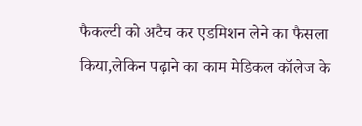फैकल्टी को अटैच कर एडमिशन लेने का फैसला किया,लेकिन पढ़ाने का काम मेडिकल कॉलेज के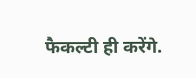फैकल्टी ही करेंगे.